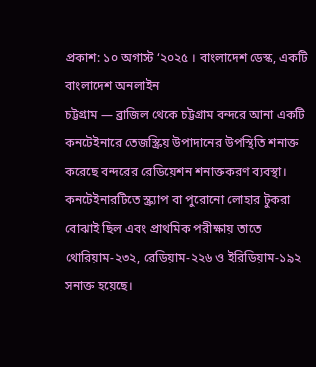প্রকাশ: ১০ অগাস্ট ‘২০২৫ । বাংলাদেশ ডেস্ক, একটি বাংলাদেশ অনলাইন
চট্টগ্রাম — ব্রাজিল থেকে চট্টগ্রাম বন্দরে আনা একটি কনটেইনারে তেজস্ক্রিয় উপাদানের উপস্থিতি শনাক্ত করেছে বন্দরের রেডিয়েশন শনাক্তকরণ ব্যবস্থা। কনটেইনারটিতে স্ক্র্যাপ বা পুরোনো লোহার টুকরা বোঝাই ছিল এবং প্রাথমিক পরীক্ষায় তাতে থোরিয়াম-২৩২, রেডিয়াম-২২৬ ও ইরিডিয়াম-১৯২ সনাক্ত হয়েছে।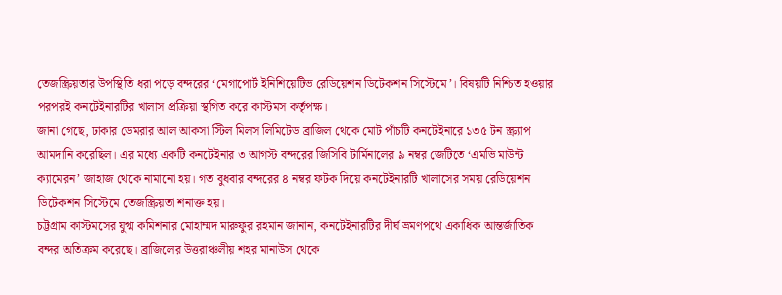তেজস্ক্রিয়তার উপস্থিতি ধরা পড়ে বন্দরের ‘মেগাপোর্ট ইনিশিয়েটিভ রেডিয়েশন ডিটেকশন সিস্টেমে’। বিষয়টি নিশ্চিত হওয়ার পরপরই কনটেইনারটির খালাস প্রক্রিয়া স্থগিত করে কাস্টমস কর্তৃপক্ষ।
জানা গেছে, ঢাকার ডেমরার আল আকসা স্টিল মিলস লিমিটেড ব্রাজিল থেকে মোট পাঁচটি কনটেইনারে ১৩৫ টন স্ক্র্যাপ আমদানি করেছিল। এর মধ্যে একটি কনটেইনার ৩ আগস্ট বন্দরের জিসিবি টার্মিনালের ৯ নম্বর জেটিতে ‘এমভি মাউন্ট ক্যামেরন’ জাহাজ থেকে নামানো হয়। গত বুধবার বন্দরের ৪ নম্বর ফটক দিয়ে কনটেইনারটি খালাসের সময় রেডিয়েশন ডিটেকশন সিস্টেমে তেজস্ক্রিয়তা শনাক্ত হয়।
চট্টগ্রাম কাস্টমসের যুগ্ম কমিশনার মোহাম্মদ মারুফুর রহমান জানান, কনটেইনারটির দীর্ঘ ভ্রমণপথে একাধিক আন্তর্জাতিক বন্দর অতিক্রম করেছে। ব্রাজিলের উত্তরাঞ্চলীয় শহর মানাউস থেকে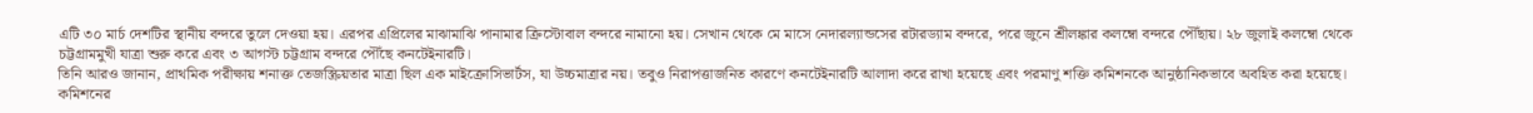এটি ৩০ মার্চ দেশটির স্থানীয় বন্দরে তুলে দেওয়া হয়। এরপর এপ্রিলের মাঝামাঝি পানামার ক্রিস্টোবাল বন্দরে নামানো হয়। সেখান থেকে মে মাসে নেদারল্যান্ডসের রটারড্যাম বন্দরে, পরে জুনে শ্রীলঙ্কার কলম্বো বন্দরে পৌঁছায়। ২৮ জুলাই কলম্বো থেকে চট্টগ্রামমুখী যাত্রা শুরু করে এবং ৩ আগস্ট চট্টগ্রাম বন্দরে পৌঁছে কনটেইনারটি।
তিনি আরও জানান, প্রাথমিক পরীক্ষায় শনাক্ত তেজস্ক্রিয়তার মাত্রা ছিল এক মাইক্রোসিভার্টস, যা উচ্চমাত্রার নয়। তবুও নিরাপত্তাজনিত কারণে কনটেইনারটি আলাদা করে রাখা হয়েছে এবং পরমাণু শক্তি কমিশনকে আনুষ্ঠানিকভাবে অবহিত করা হয়েছে। কমিশনের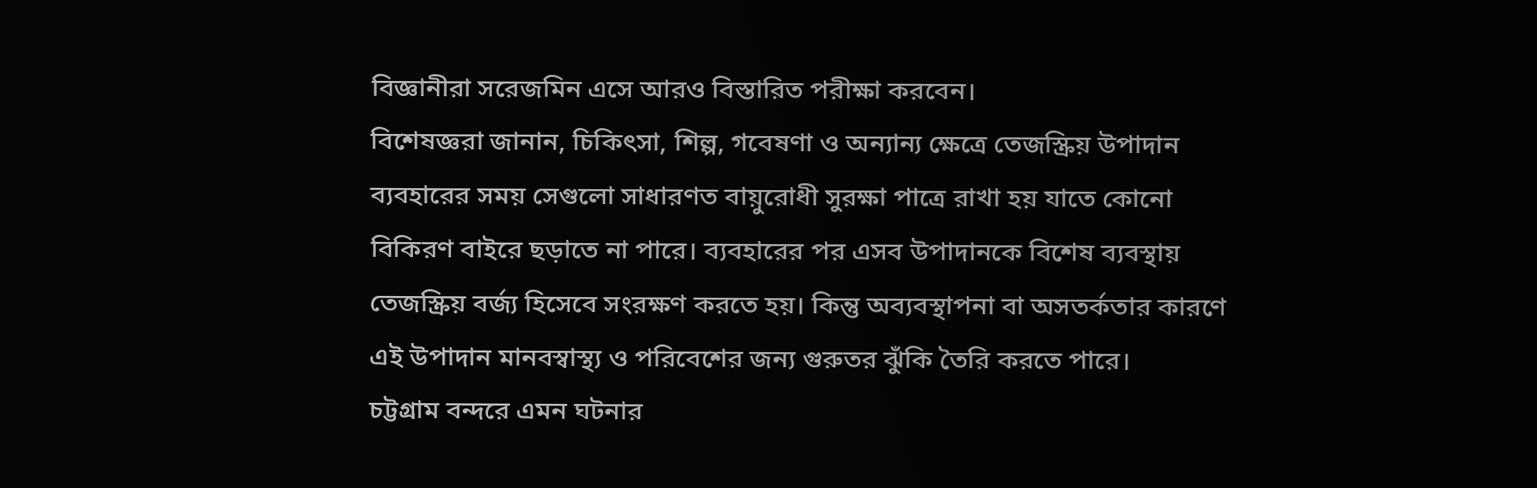বিজ্ঞানীরা সরেজমিন এসে আরও বিস্তারিত পরীক্ষা করবেন।
বিশেষজ্ঞরা জানান, চিকিৎসা, শিল্প, গবেষণা ও অন্যান্য ক্ষেত্রে তেজস্ক্রিয় উপাদান ব্যবহারের সময় সেগুলো সাধারণত বায়ুরোধী সুরক্ষা পাত্রে রাখা হয় যাতে কোনো বিকিরণ বাইরে ছড়াতে না পারে। ব্যবহারের পর এসব উপাদানকে বিশেষ ব্যবস্থায় তেজস্ক্রিয় বর্জ্য হিসেবে সংরক্ষণ করতে হয়। কিন্তু অব্যবস্থাপনা বা অসতর্কতার কারণে এই উপাদান মানবস্বাস্থ্য ও পরিবেশের জন্য গুরুতর ঝুঁকি তৈরি করতে পারে।
চট্টগ্রাম বন্দরে এমন ঘটনার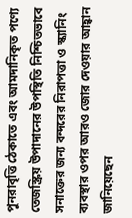পুনরাবৃত্তি ঠেকাতে এবং আমদানিকৃত পণ্যে তেজস্ক্রিয় উপাদানের উপস্থিতি নিশ্চিতভাবে সনাক্তের জন্য বন্দরের নিরাপত্তা ও স্ক্যানিং ব্যবস্থার ওপর আরও জোর দেওয়ার আহ্বান জানিয়েছেন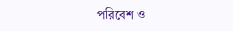পরিবেশ ও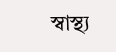স্বাস্থ্য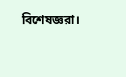বিশেষজ্ঞরা।